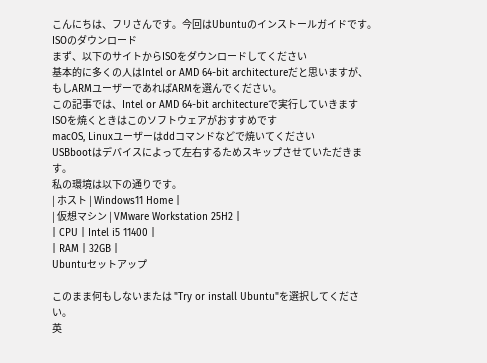こんにちは、フリさんです。今回はUbuntuのインストールガイドです。
ISOのダウンロード
まず、以下のサイトからISOをダウンロードしてください
基本的に多くの人はIntel or AMD 64-bit architectureだと思いますが、もしARMユーザーであればARMを選んでください。
この記事では、Intel or AMD 64-bit architectureで実行していきます
ISOを焼くときはこのソフトウェアがおすすめです
macOS, Linuxユーザーはddコマンドなどで焼いてください
USBbootはデバイスによって左右するためスキップさせていただきます。
私の環境は以下の通りです。
| ホスト | Windows11 Home |
| 仮想マシン | VMware Workstation 25H2 |
| CPU | Intel i5 11400 |
| RAM | 32GB |
Ubuntuセットアップ

このまま何もしないまたは "Try or install Ubuntu"を選択してください。
英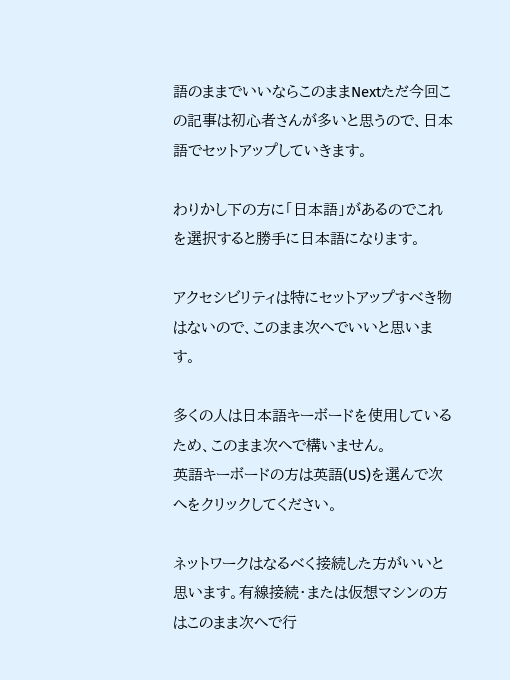語のままでいいならこのままNextただ今回この記事は初心者さんが多いと思うので、日本語でセットアップしていきます。

わりかし下の方に「日本語」があるのでこれを選択すると勝手に日本語になります。

アクセシビリティは特にセットアップすべき物はないので、このまま次へでいいと思います。

多くの人は日本語キーボードを使用しているため、このまま次へで構いません。
英語キーボードの方は英語(US)を選んで次へをクリックしてください。

ネットワークはなるべく接続した方がいいと思います。有線接続・または仮想マシンの方はこのまま次へで行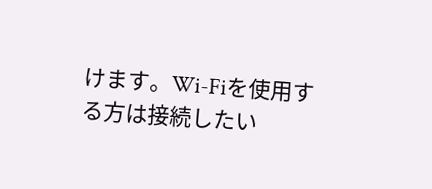けます。Wi-Fiを使用する方は接続したい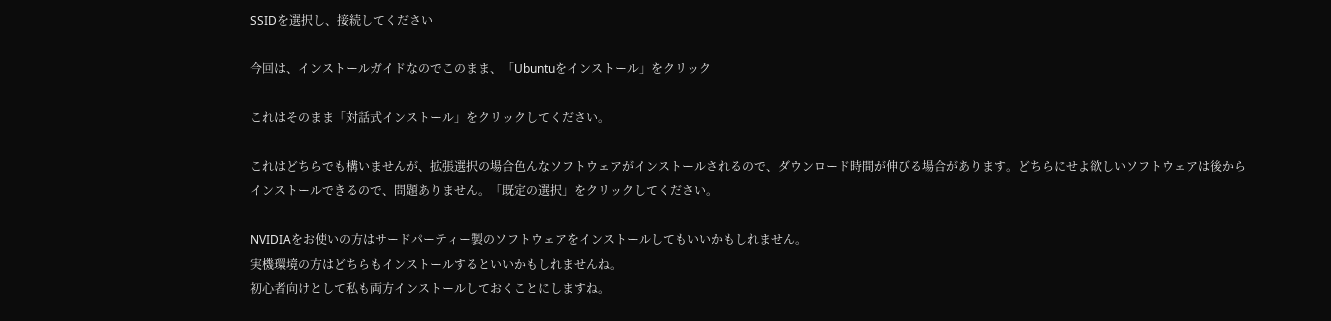SSIDを選択し、接続してください

今回は、インストールガイドなのでこのまま、「Ubuntuをインストール」をクリック

これはそのまま「対話式インストール」をクリックしてください。

これはどちらでも構いませんが、拡張選択の場合色んなソフトウェアがインストールされるので、ダウンロード時間が伸びる場合があります。どちらにせよ欲しいソフトウェアは後からインストールできるので、問題ありません。「既定の選択」をクリックしてください。

NVIDIAをお使いの方はサードパーティー製のソフトウェアをインストールしてもいいかもしれません。
実機環境の方はどちらもインストールするといいかもしれませんね。
初心者向けとして私も両方インストールしておくことにしますね。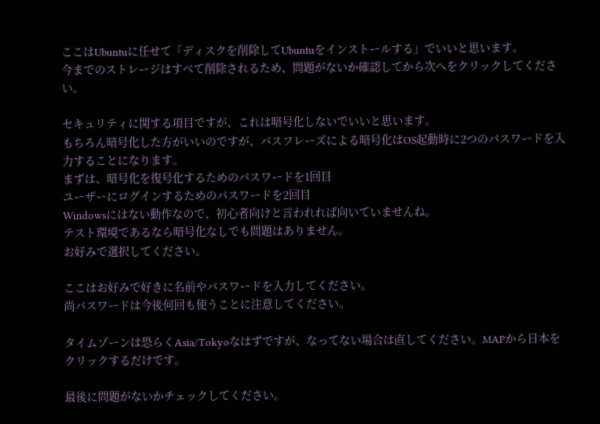ここはUbuntuに任せて「ディスクを削除してUbuntuをインストールする」でいいと思います。
今までのストレージはすべて削除されるため、問題がないか確認してから次へをクリックしてください。

セキュリティに関する項目ですが、これは暗号化しないでいいと思います。
もちろん暗号化した方がいいのですが、パスフレーズによる暗号化はOS起動時に2つのパスワードを入力することになります。
まずは、暗号化を復号化するためのパスワードを1回目
ユーザーにログインするためのパスワードを2回目
Windowsにはない動作なので、初心者向けと言われれば向いていませんね。
テスト環境であるなら暗号化なしでも問題はありません。
お好みで選択してください。

ここはお好みで好きに名前やパスワードを入力してください。
尚パスワードは今後何回も使うことに注意してください。

タイムゾーンは恐らくAsia/Tokyoなはずですが、なってない場合は直してください。MAPから日本をクリックするだけです。

最後に問題がないかチェックしてください。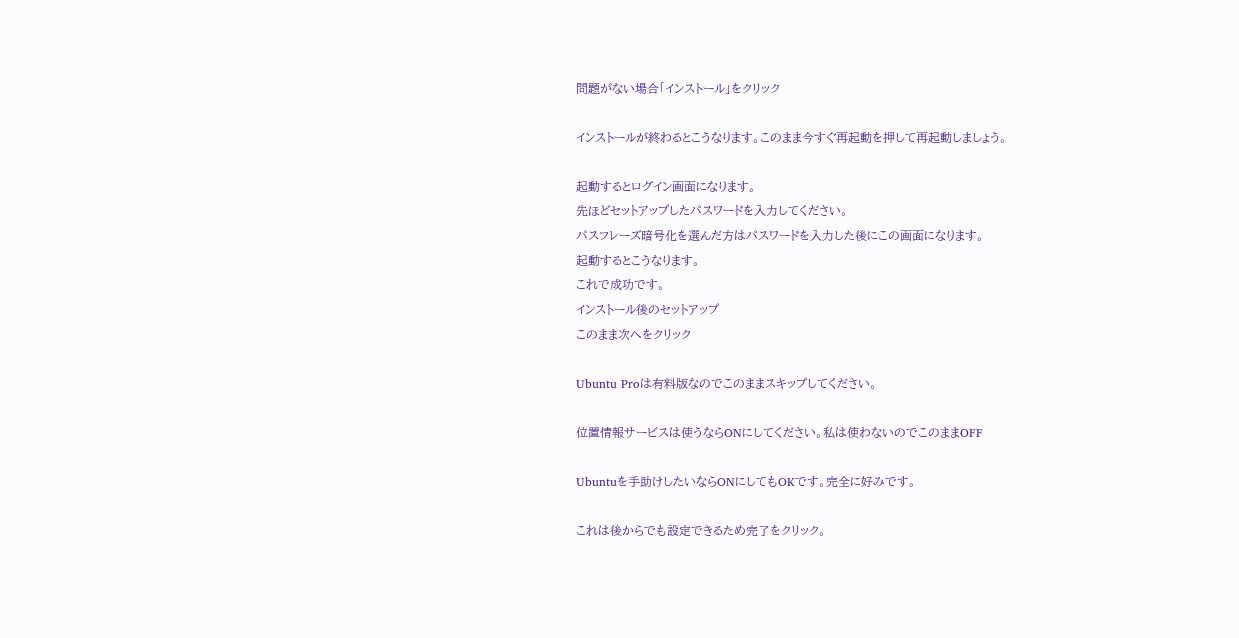問題がない場合「インストール」をクリック

インストールが終わるとこうなります。このまま今すぐ再起動を押して再起動しましょう。

起動するとログイン画面になります。
先ほどセットアップしたパスワードを入力してください。
パスフレーズ暗号化を選んだ方はパスワードを入力した後にこの画面になります。
起動するとこうなります。
これで成功です。
インストール後のセットアップ
このまま次へをクリック

Ubuntu Proは有料版なのでこのままスキップしてください。

位置情報サービスは使うならONにしてください。私は使わないのでこのままOFF

Ubuntuを手助けしたいならONにしてもOKです。完全に好みです。

これは後からでも設定できるため完了をクリック。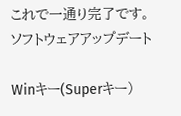これで一通り完了です。
ソフトウェアアップデート

Winキー(Superキー)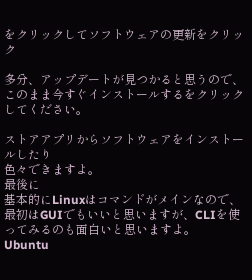をクリックしてソフトウェアの更新をクリック

多分、アップデートが見つかると思うので、このまま今すぐインストールするをクリックしてください。

ストアアプリからソフトウェアをインストールしたり
色々できますよ。
最後に
基本的にLinuxはコマンドがメインなので、最初はGUIでもいいと思いますが、CLIを使ってみるのも面白いと思いますよ。
Ubuntu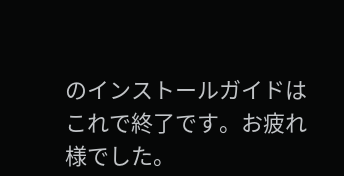のインストールガイドはこれで終了です。お疲れ様でした。